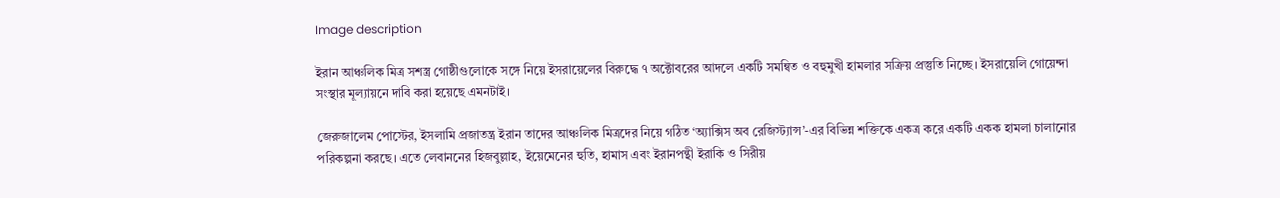Image description

ইরান আঞ্চলিক মিত্র সশস্ত্র গোষ্ঠীগুলোকে সঙ্গে নিয়ে ইসরায়েলের বিরুদ্ধে ৭ অক্টোবরের আদলে একটি সমন্বিত ও বহুমুখী হামলার সক্রিয় প্রস্তুতি নিচ্ছে। ইসরায়েলি গোয়েন্দা সংস্থার মূল্যায়নে দাবি করা হয়েছে এমনটাই।

জেরুজালেম পোস্টের, ইসলামি প্রজাতন্ত্র ইরান তাদের আঞ্চলিক মিত্রদের নিয়ে গঠিত ‘অ্যাক্সিস অব রেজিস্ট্যান্স’-এর বিভিন্ন শক্তিকে একত্র করে একটি একক হামলা চালানোর পরিকল্পনা করছে। এতে লেবাননের হিজবুল্লাহ, ইয়েমেনের হুতি, হামাস এবং ইরানপন্থী ইরাকি ও সিরীয়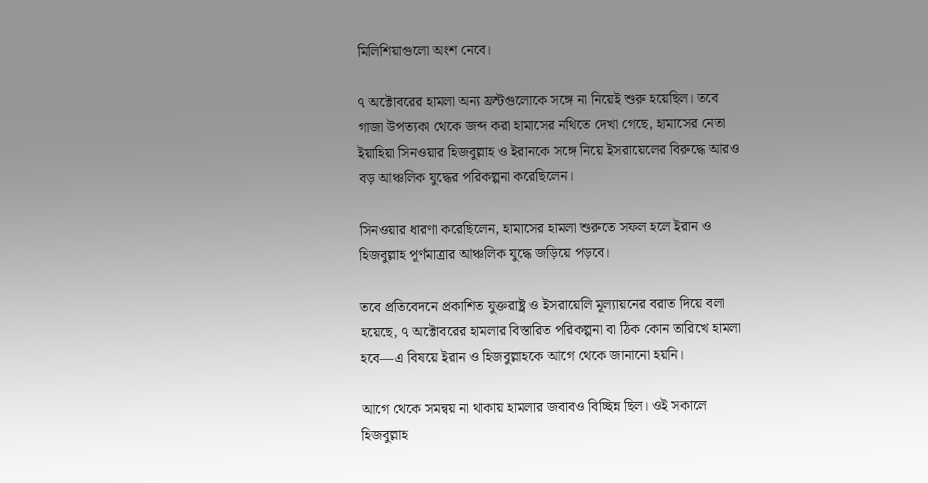মিলিশিয়াগুলো অংশ নেবে।

৭ অক্টোবরের হামলা অন্য ফ্রন্টগুলোকে সঙ্গে না নিয়েই শুরু হয়েছিল। তবে গাজা উপত্যকা থেকে জব্দ করা হামাসের নথিতে দেখা গেছে, হামাসের নেতা ইয়াহিয়া সিনওয়ার হিজবুল্লাহ ও ইরানকে সঙ্গে নিয়ে ইসরায়েলের বিরুদ্ধে আরও বড় আঞ্চলিক যুদ্ধের পরিকল্পনা করেছিলেন।

সিনওয়ার ধারণা করেছিলেন, হামাসের হামলা শুরুতে সফল হলে ইরান ও হিজবুল্লাহ পূর্ণমাত্রার আঞ্চলিক যুদ্ধে জড়িয়ে পড়বে।

তবে প্রতিবেদনে প্রকাশিত যুক্তরাষ্ট্র ও ইসরায়েলি মূল্যায়নের বরাত দিয়ে বলা হয়েছে, ৭ অক্টোবরের হামলার বিস্তারিত পরিকল্পনা বা ঠিক কোন তারিখে হামলা হবে—এ বিষয়ে ইরান ও হিজবুল্লাহকে আগে থেকে জানানো হয়নি।

আগে থেকে সমন্বয় না থাকায় হামলার জবাবও বিচ্ছিন্ন ছিল। ওই সকালে হিজবুল্লাহ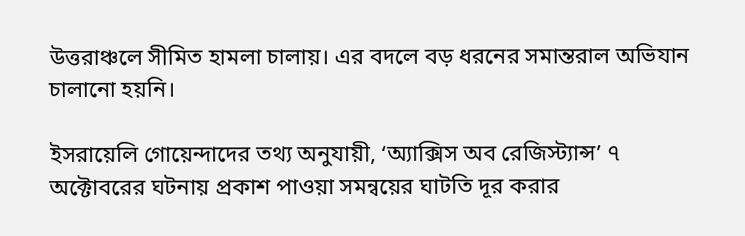উত্তরাঞ্চলে সীমিত হামলা চালায়। এর বদলে বড় ধরনের সমান্তরাল অভিযান চালানো হয়নি।

ইসরায়েলি গোয়েন্দাদের তথ্য অনুযায়ী, ‘অ্যাক্সিস অব রেজিস্ট্যান্স’ ৭ অক্টোবরের ঘটনায় প্রকাশ পাওয়া সমন্বয়ের ঘাটতি দূর করার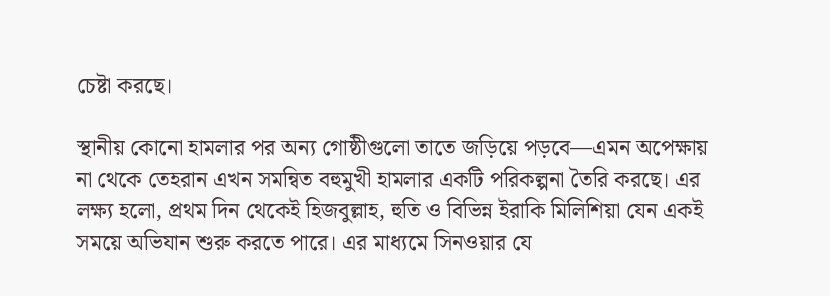চেষ্টা করছে।

স্থানীয় কোনো হামলার পর অন্য গোষ্ঠীগুলো তাতে জড়িয়ে পড়বে—এমন অপেক্ষায় না থেকে তেহরান এখন সমন্বিত বহুমুখী হামলার একটি পরিকল্পনা তৈরি করছে। এর লক্ষ্য হলো, প্রথম দিন থেকেই হিজবুল্লাহ, হুতি ও বিভিন্ন ইরাকি মিলিশিয়া যেন একই সময়ে অভিযান শুরু করতে পারে। এর মাধ্যমে সিনওয়ার যে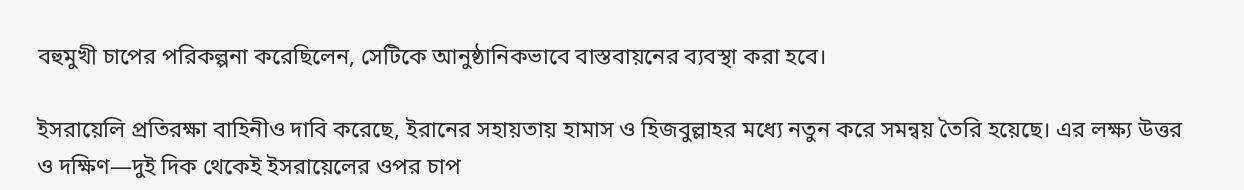বহুমুখী চাপের পরিকল্পনা করেছিলেন, সেটিকে আনুষ্ঠানিকভাবে বাস্তবায়নের ব্যবস্থা করা হবে।

ইসরায়েলি প্রতিরক্ষা বাহিনীও দাবি করেছে, ইরানের সহায়তায় হামাস ও হিজবুল্লাহর মধ্যে নতুন করে সমন্বয় তৈরি হয়েছে। এর লক্ষ্য উত্তর ও দক্ষিণ—দুই দিক থেকেই ইসরায়েলের ওপর চাপ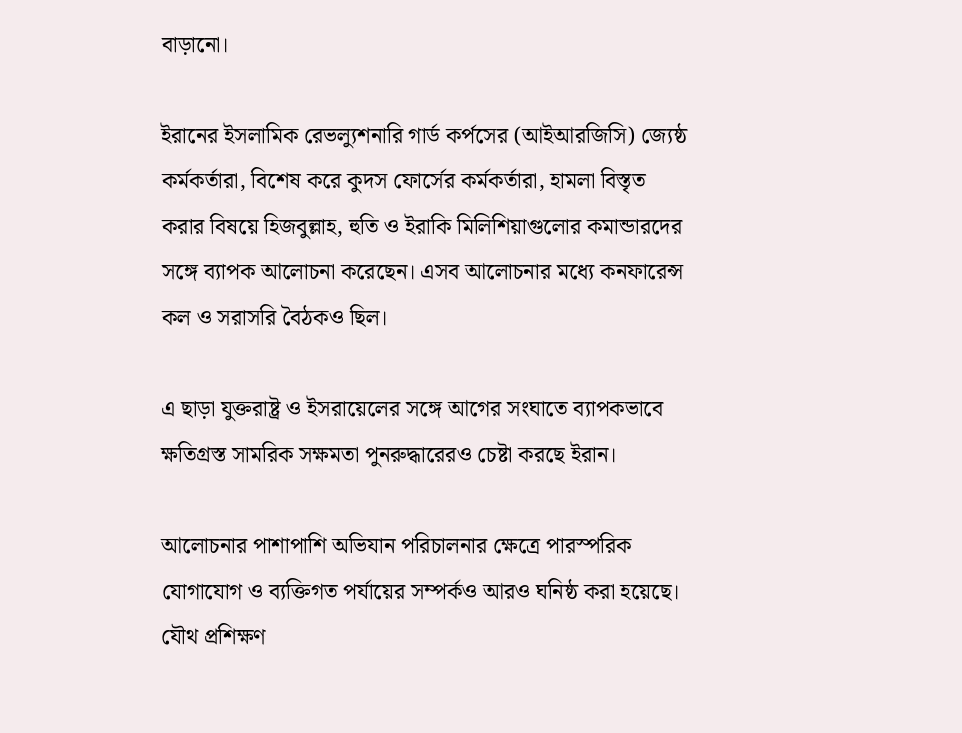বাড়ানো।

ইরানের ইসলামিক রেভল্যুশনারি গার্ড কর্পসের (আইআরজিসি) জ্যেষ্ঠ কর্মকর্তারা, বিশেষ করে কুদস ফোর্সের কর্মকর্তারা, হামলা বিস্তৃত করার বিষয়ে হিজবুল্লাহ, হুতি ও ইরাকি মিলিশিয়াগুলোর কমান্ডারদের সঙ্গে ব্যাপক আলোচনা করেছেন। এসব আলোচনার মধ্যে কনফারেন্স কল ও সরাসরি বৈঠকও ছিল।

এ ছাড়া যুক্তরাষ্ট্র ও ইসরায়েলের সঙ্গে আগের সংঘাতে ব্যাপকভাবে ক্ষতিগ্রস্ত সামরিক সক্ষমতা পুনরুদ্ধারেরও চেষ্টা করছে ইরান।

আলোচনার পাশাপাশি অভিযান পরিচালনার ক্ষেত্রে পারস্পরিক যোগাযোগ ও ব্যক্তিগত পর্যায়ের সম্পর্কও আরও ঘনিষ্ঠ করা হয়েছে। যৌথ প্রশিক্ষণ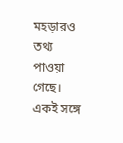মহড়ারও তথ্য পাওয়া গেছে। একই সঙ্গে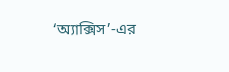‘অ্যাক্সিস’-এর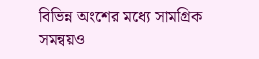বিভিন্ন অংশের মধ্যে সামগ্রিক সমন্বয়ও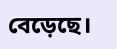বেড়েছে।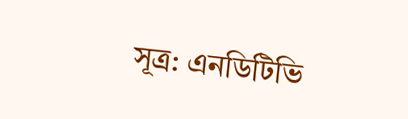সূত্র: এনডিটিভি